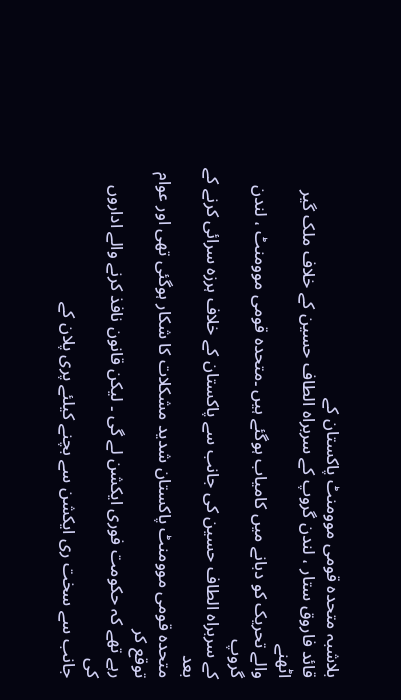بلاشبہ متحدہ قومی موومنٹ پاکستان کے
قائد فاروق ستار ، لندن گروپ کے سربراہ الطاف حسین کے خلاف ملک گیر اٹھنے
والے تحریک کو دبانے میں کامیاب ہوگئے ہیں ۔متحدہ قومی موومنٹ ، لندن گروپ
کے سربراہ الطاف حسین کی جانب سے پاکستان کے خلاف ہرزہ سرائی کرنے کے بعد
متحدہ قومی موومنٹ پاکستان شدید مشکلات کا شکار ہوگئی تھی اور عوام توقع کر
رہے تھے کہ حکومت فوری ایکشن لے گی ۔ لیکن قانون نافذ کرنے والے اداروں کی
جانب سے سخت ری ایکشن سے بچنے کیلئے پری پلان کے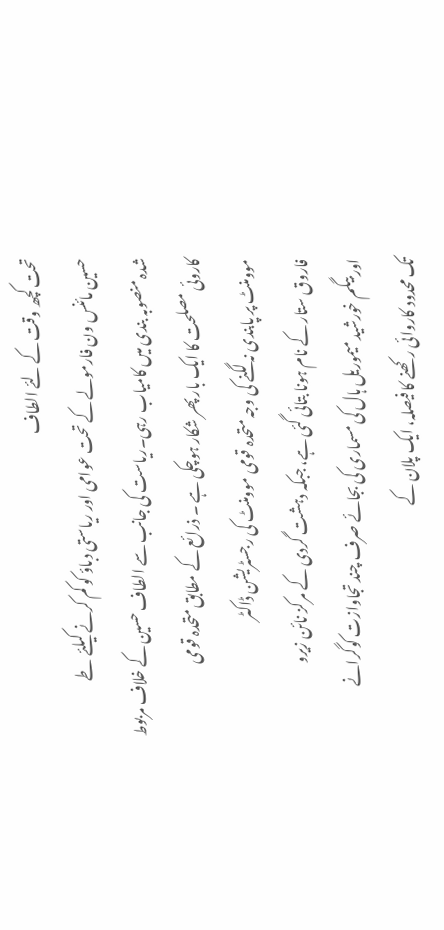تحت کچھ وقت کے لئے الطاف
حسین مائنس ون فارمولے کے تحت عوامی اور ریاستی دباؤ کو کم کرنے کیلئے طے
شدہ منصوبہ بندی میں کامیاب رہی۔ریاست کی جانب سے الطاف حسین کے خلاف مربوط
کاروئی مصلحت کا ایک بار پھر شکار ہوچکی ہے ۔ ذرائع کے مطابق متحدہ قومی
موومنٹ پر پابندی نہ لگنے کی وجہ متحدہ قومی موومنٹ کی رجسٹریشن ڈاکٹر
فاروق ستار کے نام ہونا بتائی گئی ہے، جبکہ دہشت گردی کے مرکز نائن زیرو
اور بیگم خورشید میموریل ہال کی مسماری کی بجائے صرف چند تجاوازت کوگرانے
تک محدود کاروائی رکھنے کا فیصلہ، ایک پلان کے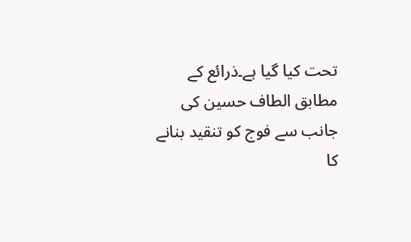تحت کیا گیا ہے۔ذرائع کے
مطابق الطاف حسین کی جانب سے فوج کو تنقید بنانے کا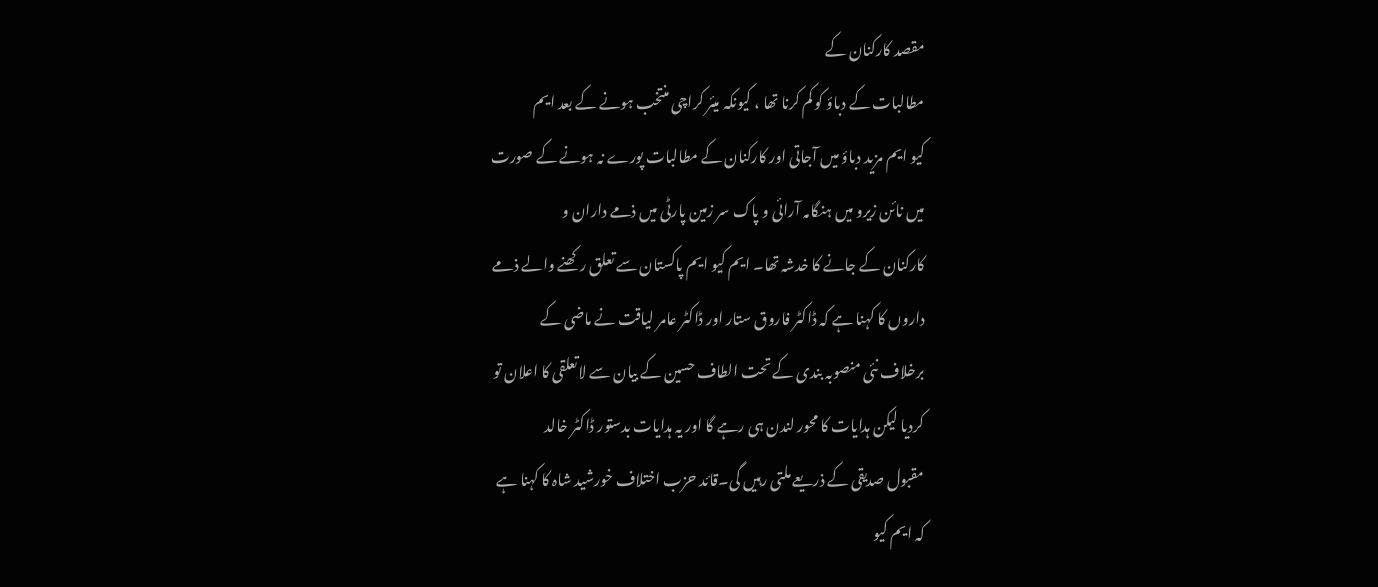مقصد کارکنان کے
مطالبات کے دباؤ کو کم کرنا تھا ، کیونکہ میئر کراچی منتخب ہونے کے بعد ایم
کیو ایم مزید دباؤ میں آجاتی اور کارکنان کے مطالبات پورے نہ ہونے کے صورت
میں نائن زیرو میں ہنگامہ آرائی و پاک سر زمین پارٹی میں ذمے داران و
کارکنان کے جانے کا خدشہ تھا۔ ایم کیو ایم پاکستان سے تعلق رکھنے والے ذمے
داروں کا کہنا ہے کہ ڈاکٹر فاروق ستار اور ڈاکٹر عامر لیاقت نے ماضی کے
برخلاف نئی منصوبہ بندی کے تحت الطاف حسین کے بیان سے لاتعلقی کا اعلان تو
کردیا لیکن ہدایات کا محور لندن ہی رہے گا اور یہ ہدایات بدستور ڈاکٹر خالد
مقبول صدیقی کے ذریعے ملتی رہیں گی۔قائد حزب اختلاف خورشید شاہ کا کہنا ہے
کہ ایم کیو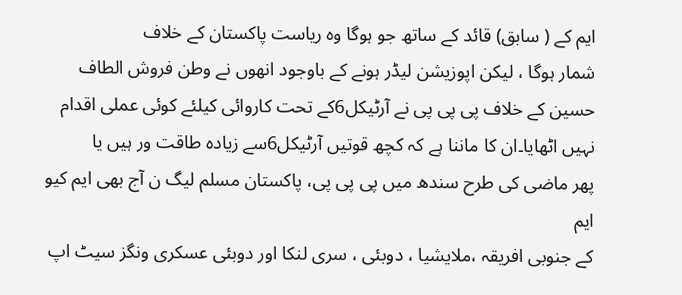ایم کے ( سابق) قائد کے ساتھ جو ہوگا وہ ریاست پاکستان کے خلاف
شمار ہوگا ، لیکن اپوزیشن لیڈر ہونے کے باوجود انھوں نے وطن فروش الطاف
حسین کے خلاف پی پی پی نے آرٹیکل6کے تحت کاروائی کیلئے کوئی عملی اقدام
نہیں اٹھایا۔ان کا ماننا ہے کہ کچھ قوتیں آرٹیکل6سے زیادہ طاقت ور ہیں یا
پھر ماضی کی طرح سندھ میں پی پی پی، پاکستان مسلم لیگ ن آج بھی ایم کیو ایم
کے جنوبی افریقہ ،ملایشیا ، دوبئی ، سری لنکا اور دوبئی عسکری ونگز سیٹ اپ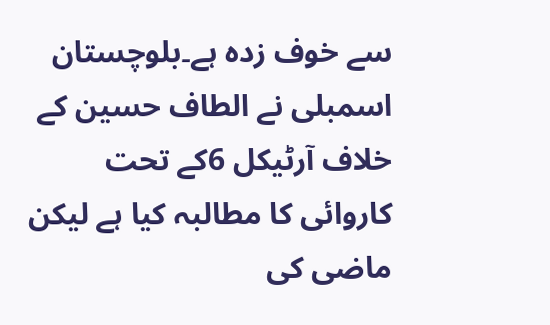سے خوف زدہ ہے۔بلوچستان اسمبلی نے الطاف حسین کے خلاف آرٹیکل 6کے تحت
کاروائی کا مطالبہ کیا ہے لیکن ماضی کی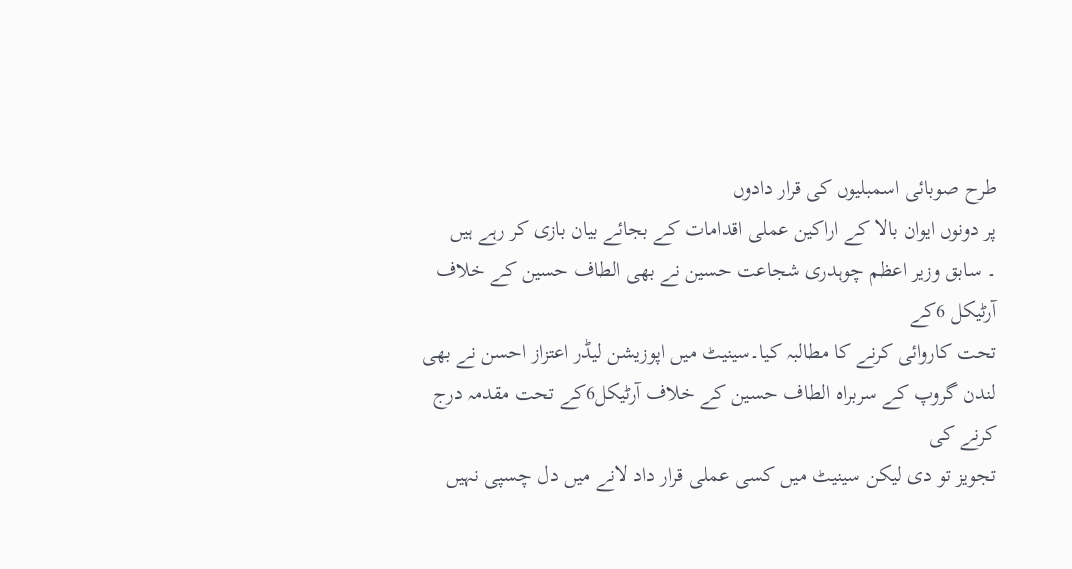طرح صوبائی اسمبلیوں کی قرار دادوں
پر دونوں ایوان بالا کے اراکین عملی اقدامات کے بجائے بیان بازی کر رہے ہیں
۔ سابق وزیر اعظم چوہدری شجاعت حسین نے بھی الطاف حسین کے خلاف آرٹیکل 6کے
تحت کاروائی کرنے کا مطالبہ کیا۔سینیٹ میں اپوزیشن لیڈر اعتزاز احسن نے بھی
لندن گروپ کے سربراہ الطاف حسین کے خلاف آرٹیکل6کے تحت مقدمہ درج کرنے کی
تجویز تو دی لیکن سینیٹ میں کسی عملی قرار داد لانے میں دل چسپی نہیں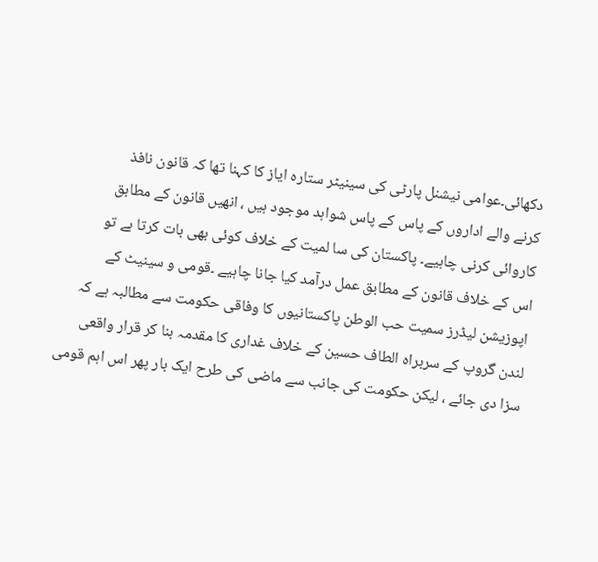دکھائی۔عوامی نیشنل پارٹی کی سینیٹر ستارہ ایاز کا کہنا تھا کہ قانون نافذ
کرنے والے اداروں کے پاس کے پاس شواہد موجود ہیں ، انھیں قانون کے مطابق
کاروائی کرنی چاہیے۔ پاکستان کی سا لمیت کے خلاف کوئی بھی بات کرتا ہے تو
اس کے خلاف قانون کے مطابق عمل درآمد کیا جانا چاہیے ۔قومی و سینیٹ کے
اپوزیشن لیڈرز سمیت حب الوطن پاکستانیوں کا وفاقی حکومت سے مطالبہ ہے کہ
لندن گروپ کے سربراہ الطاف حسین کے خلاف غداری کا مقدمہ بنا کر قرار واقعی
سزا دی جائے ، لیکن حکومت کی جانب سے ماضی کی طرح ایک بار پھر اس اہم قومی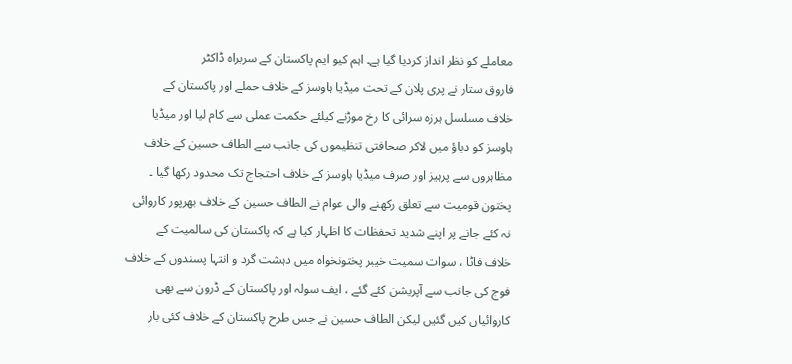معاملے کو نظر انداز کردیا گیا ہے۔ اہم کیو ایم پاکستان کے سربراہ ڈاکٹر
فاروق ستار نے پری پلان کے تحت میڈیا ہاوسز کے خلاف حملے اور پاکستان کے
خلاف مسلسل ہرزہ سرائی کا رخ موڑنے کیلئے حکمت عملی سے کام لیا اور میڈیا
ہاوسز کو دباؤ میں لاکر صحافتی تنظیموں کی جانب سے الطاف حسین کے خلاف
مظاہروں سے پرہیز اور صرف میڈیا ہاوسز کے خلاف احتجاج تک محدود رکھا گیا ۔
پختون قومیت سے تعلق رکھنے والی عوام نے الطاف حسین کے خلاف بھرپور کاروائی
نہ کئے جانے پر اپنے شدید تحفظات کا اظہار کیا ہے کہ پاکستان کی سالمیت کے
خلاف فاٹا ، سوات سمیت خیبر پختونخواہ میں دہشت گرد و انتہا پسندوں کے خلاف
فوج کی جانب سے آپریشن کئے گئے ، ایف سولہ اور پاکستان کے ڈرون سے بھی
کاروائیاں کیں گئیں لیکن الطاف حسین نے جس طرح پاکستان کے خلاف کئی بار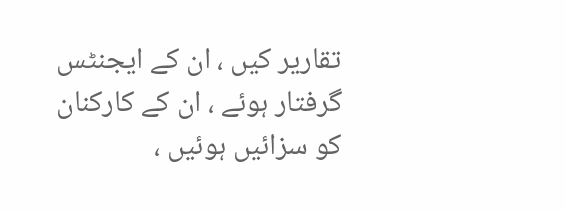تقاریر کیں ، ان کے ایجنٹس گرفتار ہوئے ، ان کے کارکنان کو سزائیں ہوئیں ،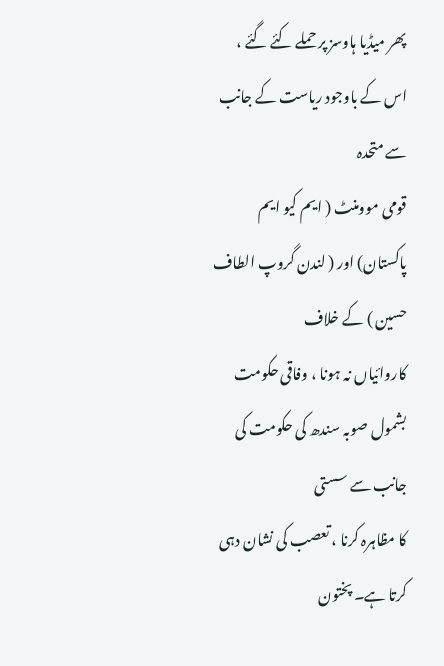پھر میڈیا ہاوسز پر حملے کئے گئے ، اس کے باوجود ریاست کے جانب سے متحدہ
قومی موومنٹ ( ایم کیو ایم پاکستان) اور ( لندن گروپ الطاف حسین ) کے خلاف
کاروائیاں نہ ہونا ، وفاقی حکومت بشمول صوبہ سندھ کی حکومت کی جانب سے سستی
کا مظاہرہ کرنا ، تعصب کی نشان دہی کرتا ہے۔ پختون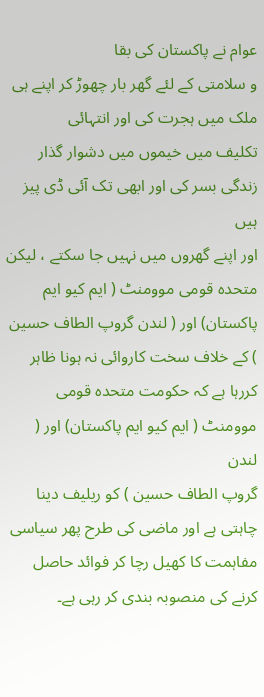عوام نے پاکستان کی بقا
و سلامتی کے لئے گھر بار چھوڑ کر اپنے ہی ملک میں ہجرت کی اور انتہائی
تکلیف میں خیموں میں دشوار گذار زندگی بسر کی اور ابھی تک آئی ڈی پیز ہیں
اور اپنے گھروں میں نہیں جا سکتے ، لیکن متحدہ قومی موومنٹ ( ایم کیو ایم
پاکستان) اور ( لندن گروپ الطاف حسین ) کے خلاف سخت کاروائی نہ ہونا ظاہر
کررہا ہے کہ حکومت متحدہ قومی موومنٹ ( ایم کیو ایم پاکستان) اور ( لندن
گروپ الطاف حسین ) کو ریلیف دینا چاہتی ہے اور ماضی کی طرح پھر سیاسی
مفاہمت کا کھیل رچا کر فوائد حاصل کرنے کی منصوبہ بندی کر رہی ہے۔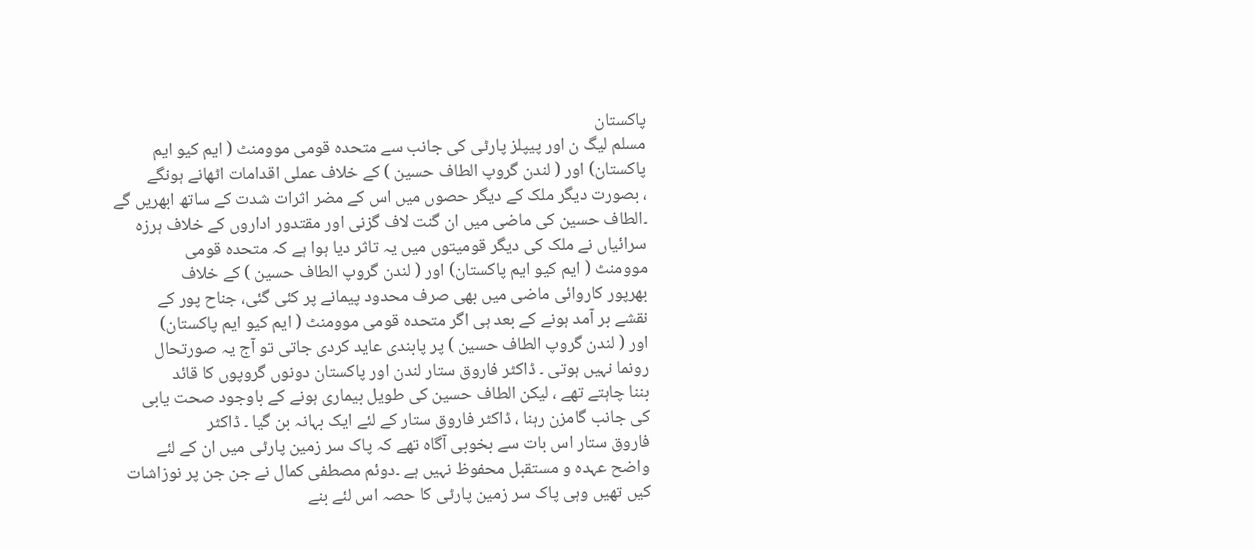پاکستان
مسلم لیگ ن اور پیپلز پارٹی کی جانب سے متحدہ قومی موومنٹ ( ایم کیو ایم
پاکستان) اور ( لندن گروپ الطاف حسین ) کے خلاف عملی اقدامات اٹھانے ہونگے
، بصورت دیگر ملک کے دیگر حصوں میں اس کے مضر اثرات شدت کے ساتھ ابھریں گے
۔الطاف حسین کی ماضی میں ان گنت لاف گزنی اور مقتدور اداروں کے خلاف ہرزہ
سرائیاں نے ملک کی دیگر قومیتوں میں یہ تاثر دیا ہوا ہے کہ متحدہ قومی
موومنٹ ( ایم کیو ایم پاکستان) اور ( لندن گروپ الطاف حسین ) کے خلاف
بھرپور کاروائی ماضی میں بھی صرف محدود پیمانے پر کئی گئی، جناح پور کے
نقشے بر آمد ہونے کے بعد ہی اگر متحدہ قومی موومنٹ ( ایم کیو ایم پاکستان)
اور ( لندن گروپ الطاف حسین ) پر پابندی عاید کردی جاتی تو آج یہ صورتحال
رونما نہیں ہوتی ۔ ڈاکٹر فاروق ستار لندن اور پاکستان دونوں گروپوں کا قائد
بننا چاہتے تھے ، لیکن الطاف حسین کی طویل بیماری ہونے کے باوجود صحت یابی
کی جانب گامزن رہنا ، ڈاکٹر فاروق ستار کے لئے ایک بہانہ بن گیا ۔ ڈاکٹر
فاروق ستار اس بات سے بخوبی آگاہ تھے کہ پاک سر زمین پارٹی میں ان کے لئے
واضح عہدہ و مستقبل محفوظ نہیں ہے ۔دوئم مصطفی کمال نے جن جن پر نوزاشات
کیں تھیں وہی پاک سر زمین پارٹی کا حصہ اس لئے بنے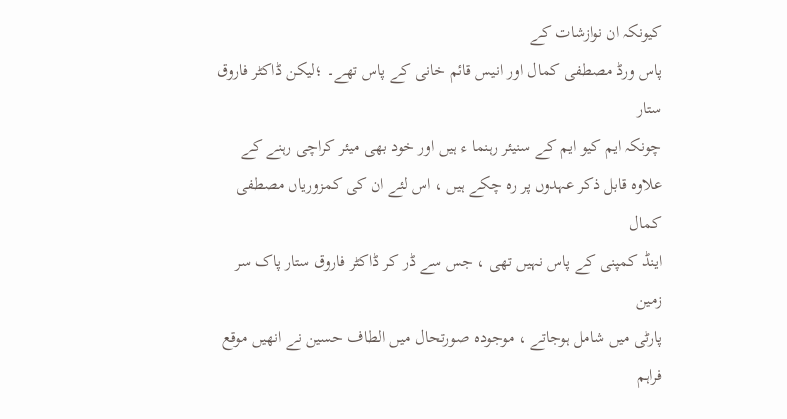کیونکہ ان نوازشات کے
پاس ورڈ مصطفی کمال اور انیس قائم خانی کے پاس تھے۔ ؛لیکن ڈاکٹر فاروق ستار
چونکہ ایم کیو ایم کے سنیئر رہنما ء ہیں اور خود بھی میئر کراچی رہنے کے
علاوہ قابل ذکر عہدوں پر رہ چکے ہیں ، اس لئے ان کی کمزوریاں مصطفی کمال
اینڈ کمپنی کے پاس نہیں تھی ، جس سے ڈر کر ڈاکٹر فاروق ستار پاک سر زمین
پارٹی میں شامل ہوجاتے ، موجودہ صورتحال میں الطاف حسین نے انھیں موقع
فراہم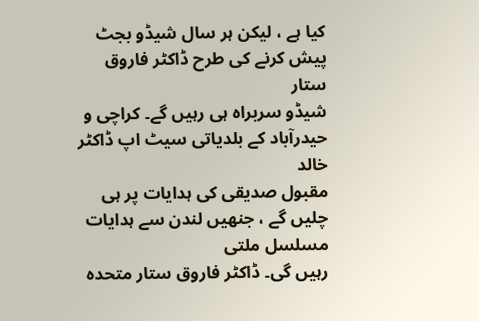کیا ہے ، لیکن ہر سال شیڈو بجٹ پیش کرنے کی طرح ڈاکٹر فاروق ستار
شیڈو سربراہ ہی رہیں گے۔ کراچی و حیدرآباد کے بلدیاتی سیٹ اپ ڈاکٹر خالد
مقبول صدیقی کی ہدایات پر ہی چلیں گے ، جنھیں لندن سے ہدایات مسلسل ملتی
رہیں گی۔ ڈاکٹر فاروق ستار متحدہ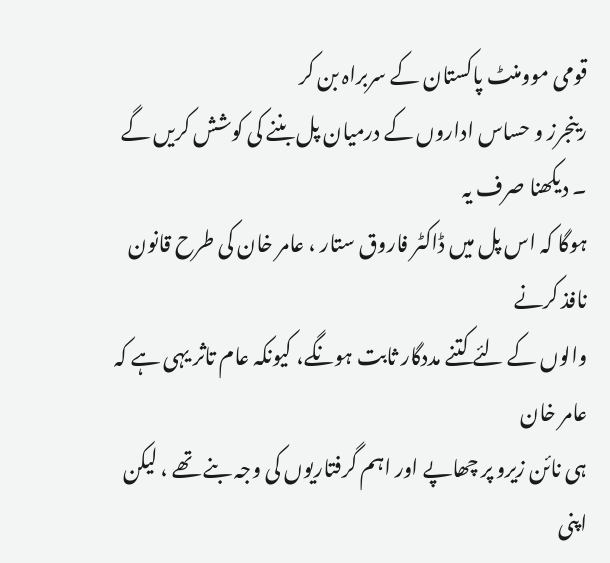قومی موومنٹ پاکستان کے سربراہ بن کر
رینجرز و حساس اداروں کے درمیان پل بننے کی کوشش کریں گے ۔ دیکھنا صرف یہ
ہوگا کہ اس پل میں ڈاکٹر فاروق ستار ، عامر خان کی طرح قانون نافذ کرنے
والوں کے لئے کتنے مددگار ثابت ہونگے، کیونکہ عام تاثر یہی ہے کہ عامر خان
ہی نائن زیرو پر چھاپے اور اہم گرفتاریوں کی وجہ بنے تھے ، لیکن اپنی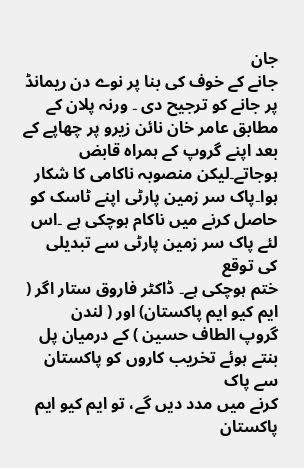جان
جانے کے خوف کی بنا پر نوے دن ریمانڈ پر جانے کو ترجیح دی ۔ ورنہ پلان کے
مطابق عامر خان نائن زیرو پر چھاپے کے بعد اپنے گروپ کے ہمراہ قابض
ہوجاتے۔لیکن منصوبہ ناکامی کا شکار ہوا۔پاک سر زمین پارٹی اپنے ٹاسک کو
حاصل کرنے میں ناکام ہوچکی ہے ۔اس لئے پاک سر زمین پارٹی سے تبدیلی کی توقع
ختم ہوچکی ہے۔ ڈاکٹر فاروق ستار اگر ( ایم کیو ایم پاکستان) اور ( لندن
گروپ الطاف حسین ) کے درمیان پل بنتے ہوئے تخریب کاروں کو پاکستان سے پاک
کرنے میں مدد دیں گے، تو ایم کیو ایم پاکستان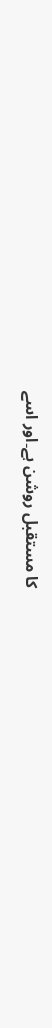کا مستقبل روشن ہے۔اور اسے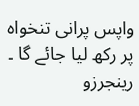واپس پرانی تنخواہ پر رکھ لیا جائے گا ۔ رینجرزو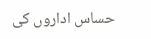حساس اداروں کی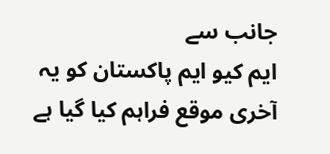جانب سے
ایم کیو ایم پاکستان کو یہ آخری موقع فراہم کیا گیا ہے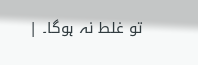تو غلط نہ ہوگا۔ |